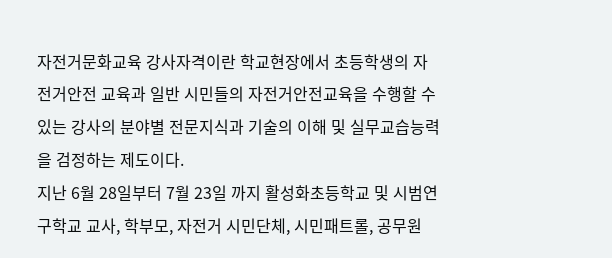자전거문화교육 강사자격이란 학교현장에서 초등학생의 자전거안전 교육과 일반 시민들의 자전거안전교육을 수행할 수 있는 강사의 분야별 전문지식과 기술의 이해 및 실무교습능력을 검정하는 제도이다.
지난 6월 28일부터 7월 23일 까지 활성화초등학교 및 시범연구학교 교사, 학부모, 자전거 시민단체, 시민패트롤, 공무원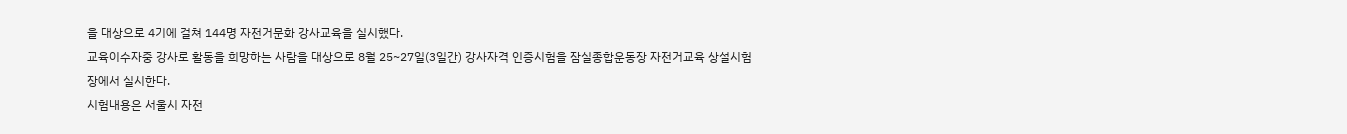을 대상으로 4기에 걸쳐 144명 자전거문화 강사교육을 실시했다.
교육이수자중 강사로 활동을 희망하는 사람을 대상으로 8월 25~27일(3일간) 강사자격 인증시험을 잠실종합운동장 자전거교육 상설시험장에서 실시한다.
시험내용은 서울시 자전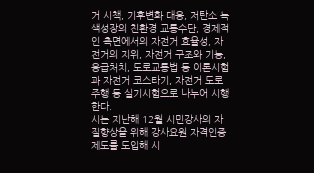거 시책, 기후변화 대응, 저탄소 녹색성장의 친환경 교통수단, 경제적인 측면에서의 자전거 효율성, 자전거의 지위, 자전거 구조와 기능, 응급처치, 도로교통법 등 이론시험과 자전거 코스타기, 자전거 도로주행 등 실기시험으로 나누어 시행한다.
시는 지난해 12월 시민강사의 자질향상을 위해 강사요원 자격인증 제도를 도입해 시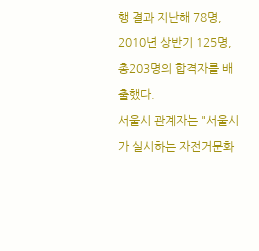행 결과 지난해 78명, 2010년 상반기 125명, 총203명의 합격자를 배출했다.
서울시 관계자는 "서울시가 실시하는 자전거문화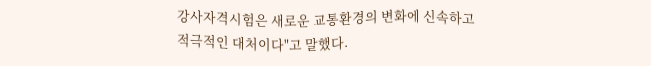강사자격시험은 새로운 교통환경의 변화에 신속하고 적극적인 대처이다"고 말했다.